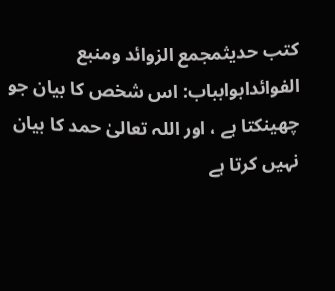کتب حدیثمجمع الزوائد ومنبع الفوائدابوابباب: اس شخص کا بیان جو چھینکتا ہے ، اور اللہ تعالیٰ حمد کا بیان نہیں کرتا ہے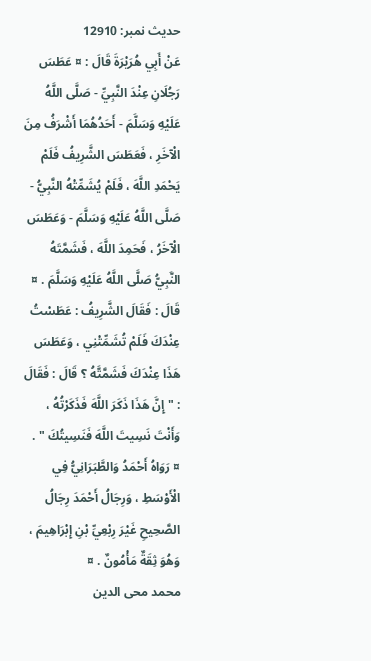حدیث نمبر: 12910
عَنْ أَبِي هُرَيْرَةَ قَالَ : ¤ عَطَسَ رَجُلَانِ عِنْدَ النَّبِيِّ - صَلَّى اللَّهُ عَلَيْهِ وَسَلَّمَ - أَحَدُهُمَا أَشْرَفُ مِنَ الْآخَرِ ، فَعَطَسَ الشَّرِيفُ فَلَمْ يَحْمَدِ اللَّهَ ، فَلَمْ يُشَمِّتْهُ النَّبِيُّ - صَلَّى اللَّهُ عَلَيْهِ وَسَلَّمَ - وَعَطَسَ الْآخَرُ ، فَحَمِدَ اللَّهَ ، فَشَمَّتَهُ النَّبِيُّ صَلَّى اللَّهُ عَلَيْهِ وَسَلَّمَ . ¤ قَالَ : فَقَالَ الشَّرِيفُ : عَطَسْتُ عِنْدَكَ فَلَمْ تُشَمِّتْنِي ، وَعَطَسَ هَذَا عِنْدَكَ فَشَمَّتَّهُ ؟ قَالَ : فَقَالَ : " إِنَّ هَذَا ذَكَرَ اللَّهَ فَذَكَرْتُهُ ، وَأَنْتَ نَسِيتَ اللَّهَ فَنَسِيتُكَ " . ¤ رَوَاهُ أَحْمَدُ وَالطَّبَرَانِيُّ فِي الْأَوْسَطِ ، وَرِجَالُ أَحْمَدَ رِجَالُ الصَّحِيحِ غَيْرَ رِبْعِيِّ بْنِ إِبْرَاهِيمَ ، وَهُوَ ثِقَةٌ مَأْمُونٌ . ¤
محمد محی الدین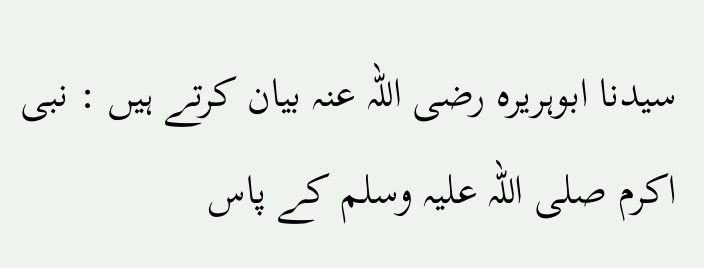سیدنا ابوہریرہ رضی اللہ عنہ بیان کرتے ہیں : نبی اکرم صلی اللہ علیہ وسلم کے پاس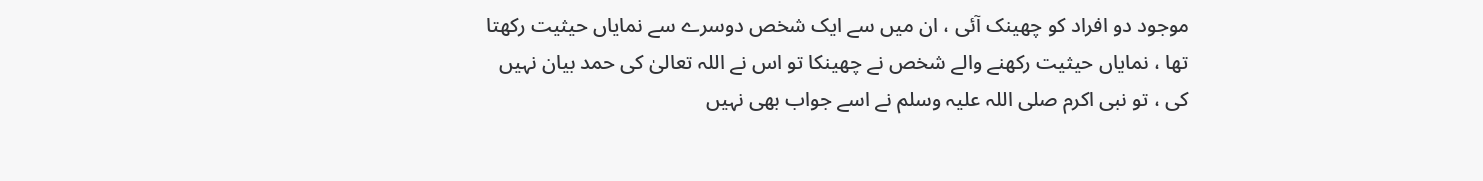موجود دو افراد کو چھینک آئی ، ان میں سے ایک شخص دوسرے سے نمایاں حیثیت رکھتا تھا ، نمایاں حیثیت رکھنے والے شخص نے چھینکا تو اس نے اللہ تعالیٰ کی حمد بیان نہیں کی ، تو نبی اکرم صلی اللہ علیہ وسلم نے اسے جواب بھی نہیں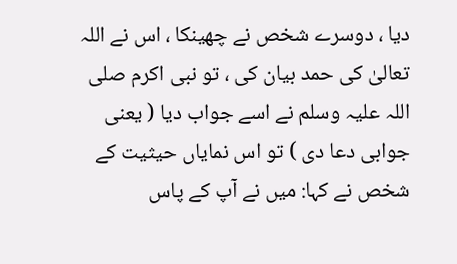دیا ، دوسرے شخص نے چھینکا ، اس نے اللہ تعالیٰ کی حمد بیان کی ، تو نبی اکرم صلی اللہ علیہ وسلم نے اسے جواب دیا ( یعنی جوابی دعا دی ) تو اس نمایاں حیثیت کے شخص نے کہا: میں نے آپ کے پاس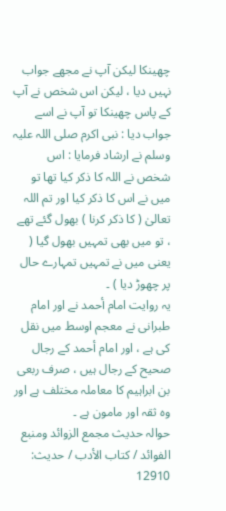چھینکا لیکن آپ نے مجھے جواب نہیں دیا ، لیکن اس شخص نے آپ کے پاس چھینکا تو آپ نے اسے جواب دیا : نبی اکرم صلی اللہ علیہ وسلم نے ارشاد فرمایا : اس شخص نے اللہ کا ذکر کیا تھا تو میں نے اس کا ذکر کیا اور تم اللہ تعالیٰ ( کا ذکر کرنا ) بھول گئے تھے ، تو میں بھی تمہیں بھول گیا ( یعنی میں نے تمہیں تمہارے حال پر چھوڑ دیا ) ۔
یہ روایت امام أحمد نے اور امام طبرانی نے معجم اوسط میں نقل کی ہے ، اور امام أحمد کے رجال صحیح کے رجال ہیں ، صرف ربعی بن ابراہیم کا معاملہ مختلف ہے اور وہ ثقہ اور مامون ہے ۔
حوالہ حدیث مجمع الزوائد ومنبع الفوائد / كتاب الأدب / حدیث: 12910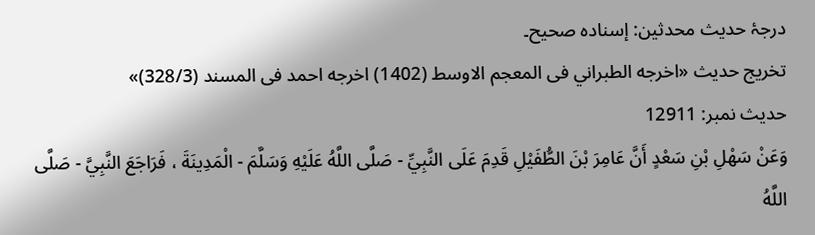درجۂ حدیث محدثین: إسنادہ صحیح۔
تخریج حدیث «اخرجه الطبراني فى المعجم الاوسط (1402) اخرجه احمد فى المسند (328/3)»
حدیث نمبر: 12911
وَعَنْ سَهْلِ بْنِ سَعْدٍ أَنَّ عَامِرَ بْنَ الطُّفَيْلِ قَدِمَ عَلَى النَّبِيِّ - صَلَّى اللَّهُ عَلَيْهِ وَسَلَّمَ - الْمَدِينَةَ ، فَرَاجَعَ النَّبِيَّ - صَلَّى اللَّهُ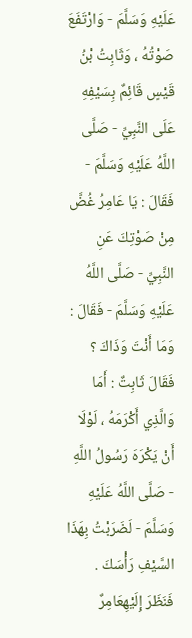عَلَيْهِ وَسَلَّمَ - وَارْتَفَعَ صَوْتُهُ ، وَثَابِتُ بْنُ قَيْسٍ قَائِمٌ بِسَيْفِهِ عَلَى النَّبِيِّ - صَلَّى اللَّهُ عَلَيْهِ وَسَلَّمَ - فَقَالَ : يَا عَامِرُ غُضَّ مِنْ صَوْتِكَ عَنِ النَّبِيِّ - صَلَّى اللَّهُ عَلَيْهِ وَسَلَّمَ - فَقَالَ : وَمَا أَنْتَ وَذَاكَ ؟ فَقَالَ ثَابِتٌ : أَمَا وَالَّذِي أَكْرَمَهُ ، لَوْلَا أَنْ يَكْرَهَ رَسُولُ اللَّهِ - صَلَّى اللَّهُ عَلَيْهِ وَسَلَّمَ - لَضَرَبْتُ بِهَذَا السَّيْفِ رَأْسَكَ . فَنَظَرَ إِلَيْهِعَامِرٌ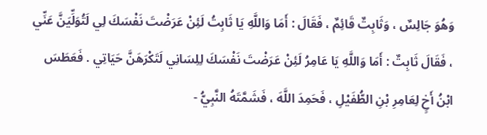وَهُوَ جَالِسٌ ، وَثَابِتٌ قَائِمٌ ، فَقَالَ : أَمَا وَاللَّهِ يَا ثَابِتُ لَئِنْ عَرَضْتَ نَفْسَكَ لِي لَتُوَلِّيَنَّ عَنِّي ، فَقَالَ ثَابِتٌ : أَمَا وَاللَّهِ يَا عَامِرُ لَئِنْ عَرَضْتَ نَفْسَكَ لِلِسَانِي لَتَكْرَهَنَّ حَيَاتِي . فَعَطَسَ ابْنُ أَخٍ لِعَامِرِ بْنِ الطُّفَيْلِ ، فَحَمِدَ اللَّهَ ، فَشَمَّتَهُ النَّبِيُّ -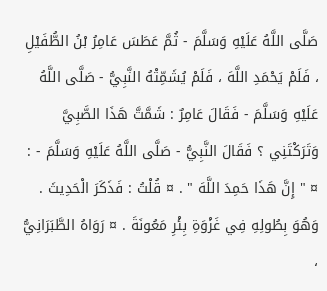صَلَّى اللَّهُ عَلَيْهِ وَسَلَّمَ - ثُمَّ عَطَسَ عَامِرُ بْنُ الطُّفَيْلِ ، فَلَمْ يَحْمَدِ اللَّهَ ، فَلَمْ يُشَمِّتْهُ النَّبِيُّ - صَلَّى اللَّهُ عَلَيْهِ وَسَلَّمَ - فَقَالَ عَامِرٌ : شَمَّتَّ هَذَا الصَّبِيَّ وَتَرَكْتَنِي ؟ فَقَالَ النَّبِيُّ - صَلَّى اللَّهُ عَلَيْهِ وَسَلَّمَ - : ¤ " إِنَّ هَذَا حَمِدَ اللَّهَ " . ¤ قُلْتُ : فَذَكَرَ الْحَدِيثَ . وَهُوَ بِطُولِهِ فِي غَزْوَةِ بِئْرِ مَعُونَةَ . ¤ رَوَاهُ الطَّبَرَانِيُّ ،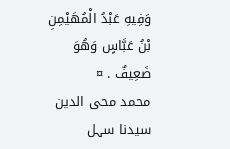وَفِيهِ عَبْدُ الْمُهَيْمِنِ بْنُ عَبَّاسٍ وَهُوَ ضَعِيفٌ . ¤
محمد محی الدین
سیدنا سہل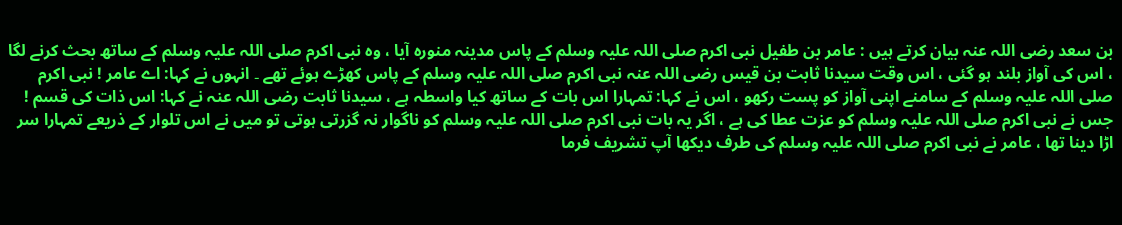بن سعد رضی اللہ عنہ بیان کرتے ہیں : عامر بن طفیل نبی اکرم صلی اللہ علیہ وسلم کے پاس مدینہ منورہ آیا ، وہ نبی اکرم صلی اللہ علیہ وسلم کے ساتھ بحث کرنے لگا ، اس کی آواز بلند ہو گئی ، اس وقت سیدنا ثابت بن قیس رضی اللہ عنہ نبی اکرم صلی اللہ علیہ وسلم کے پاس کھڑے ہوئے تھے ۔ انہوں نے کہا: اے عامر ! نبی اکرم صلی اللہ علیہ وسلم کے سامنے اپنی آواز کو پست رکھو ، اس نے کہا: تمہارا اس بات کے ساتھ کیا واسطہ ہے ، سیدنا ثابت رضی اللہ عنہ نے کہا: اس ذات کی قسم ! جس نے نبی اکرم صلی اللہ علیہ وسلم کو عزت عطا کی ہے ، اگر یہ بات نبی اکرم صلی اللہ علیہ وسلم کو ناگوار نہ گزرتی ہوتی تو میں نے اس تلوار کے ذریعے تمہارا سر اڑا دینا تھا ، عامر نے نبی اکرم صلی اللہ علیہ وسلم کی طرف دیکھا آپ تشریف فرما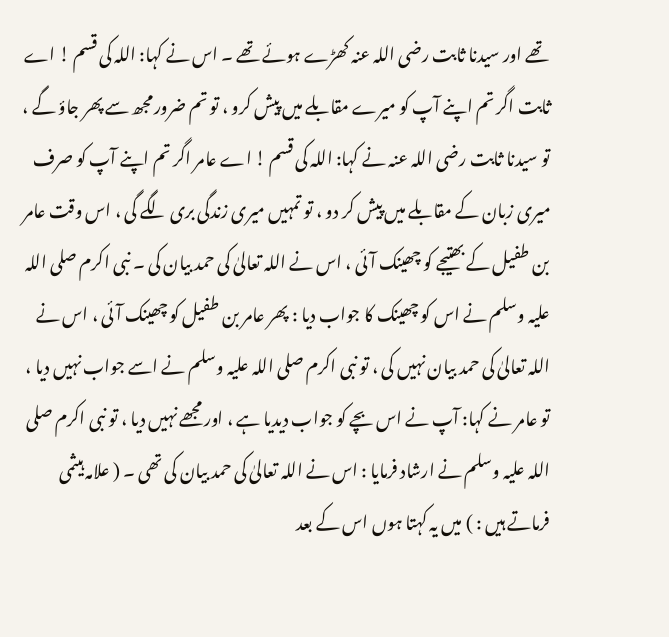تھے اور سیدنا ثابت رضی اللہ عنہ کھڑے ہوئے تھے ۔ اس نے کہا: اللہ کی قسم ! اے ثابت اگر تم اپنے آپ کو میرے مقابلے میں پیش کرو ، تو تم ضرور مجھ سے پھر جاؤ گے ، تو سیدنا ثابت رضی اللہ عنہ نے کہا: اللہ کی قسم ! اے عامر اگر تم اپنے آپ کو صرف میری زبان کے مقابلے میں پیش کر دو ، تو تمہیں میری زندگی بری لگے گی ، اس وقت عامر بن طفیل کے بھتیجے کو چھینک آئی ، اس نے اللہ تعالیٰ کی حمد بیان کی ۔ نبی اکرم صلی اللہ علیہ وسلم نے اس کو چھینک کا جواب دیا : پھر عامر بن طفیل کو چھینک آئی ، اس نے اللہ تعالیٰ کی حمد بیان نہیں کی ، تو نبی اکرم صلی اللہ علیہ وسلم نے اسے جواب نہیں دیا ، تو عامر نے کہا: آپ نے اس بچے کو جواب دیدیا ہے ، اور مجھے نہیں دیا ، تو نبی اکرم صلی اللہ علیہ وسلم نے ارشاد فرمایا : اس نے اللہ تعالیٰ کی حمد بیان کی تھی ۔ ( علامہ ہیثمی فرماتے ہیں : ) میں یہ کہتا ہوں اس کے بعد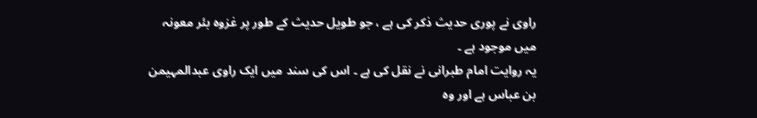راوی نے پوری حدیث ذکر کی ہے ، جو طویل حدیث کے طور پر غزوہ بئر معونہ میں موجود ہے ۔
یہ روایت امام طبرانی نے نقل کی ہے ۔ اس کی سند میں ایک راوی عبدالمہیمن بن عباس ہے اور وہ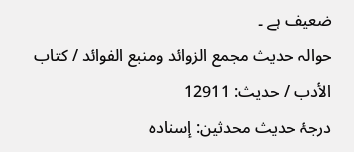ضعیف ہے ۔
حوالہ حدیث مجمع الزوائد ومنبع الفوائد / كتاب الأدب / حدیث: 12911
درجۂ حدیث محدثین: إسنادہ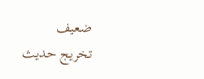ضعیف
تخریج حدیث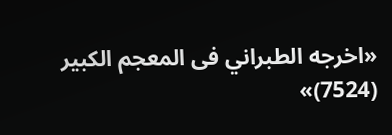«اخرجه الطبراني فى المعجم الكبير (7524)»